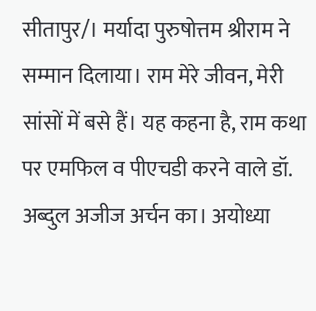सीतापुर/। मर्यादा पुरुषोत्तम श्रीराम ने सम्मान दिलाया। राम मेरे जीवन, मेरी सांसों में बसे हैं। यह कहना है, राम कथा पर एमफिल व पीएचडी करने वाले डॉ. अब्दुल अजीज अर्चन का। अयोध्या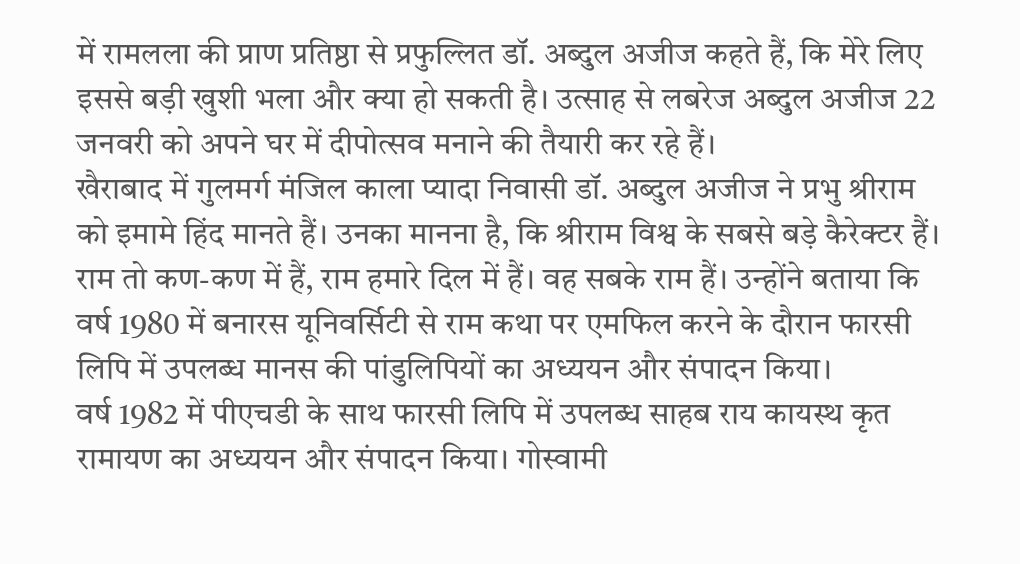में रामलला की प्राण प्रतिष्ठा से प्रफुल्लित डॉ. अब्दुल अजीज कहते हैं, कि मेरे लिए इससे बड़ी खुशी भला और क्या हो सकती है। उत्साह से लबरेज अब्दुल अजीज 22 जनवरी को अपने घर में दीपोत्सव मनाने की तैयारी कर रहे हैं।
खैराबाद में गुलमर्ग मंजिल काला प्यादा निवासी डॉ. अब्दुल अजीज ने प्रभु श्रीराम को इमामे हिंद मानते हैं। उनका मानना है, कि श्रीराम विश्व के सबसे बड़े कैरेक्टर हैं। राम तो कण-कण में हैं, राम हमारे दिल में हैं। वह सबके राम हैं। उन्होंने बताया कि वर्ष 1980 में बनारस यूनिवर्सिटी से राम कथा पर एमफिल करने के दौरान फारसी लिपि में उपलब्ध मानस की पांडुलिपियों का अध्ययन और संपादन किया।
वर्ष 1982 में पीएचडी के साथ फारसी लिपि में उपलब्ध साहब राय कायस्थ कृत रामायण का अध्ययन और संपादन किया। गोस्वामी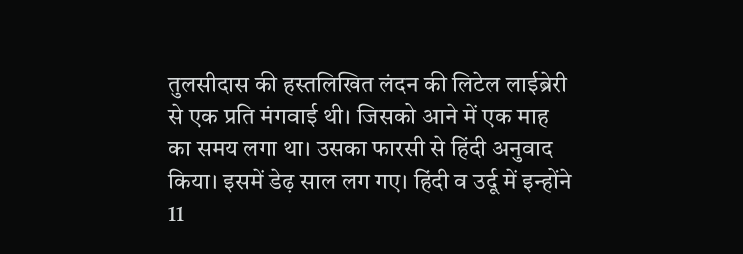तुलसीदास की हस्तलिखित लंदन की लिटेल लाईब्रेरी से एक प्रति मंगवाई थी। जिसको आने में एक माह का समय लगा था। उसका फारसी से हिंदी अनुवाद किया। इसमें डेढ़ साल लग गए। हिंदी व उर्दू में इन्होंने 11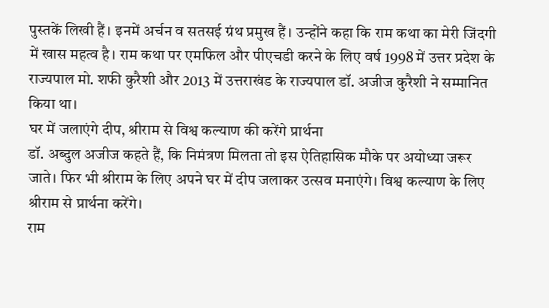पुस्तकें लिखी हैं। इनमें अर्चन व सतसई ग्रंथ प्रमुख हैं। उन्होंने कहा कि राम कथा का मेरी जिंदगी में खास महत्व है। राम कथा पर एमफिल और पीएचडी करने के लिए वर्ष 1998 में उत्तर प्रदेश के राज्यपाल मो. शफी कुरैशी और 2013 में उत्तराखंड के राज्यपाल डॉ. अजीज कुरैशी ने सम्मानित किया था।
घर में जलाएंगे दीप, श्रीराम से विश्व कल्याण की करेंगे प्रार्थना
डॉ. अब्दुल अजीज कहते हैं, कि निमंत्रण मिलता तो इस ऐतिहासिक मौके पर अयोध्या जरूर जाते। फिर भी श्रीराम के लिए अपने घर में दीप जलाकर उत्सव मनाएंगे। विश्व कल्याण के लिए श्रीराम से प्रार्थना करेंगे।
राम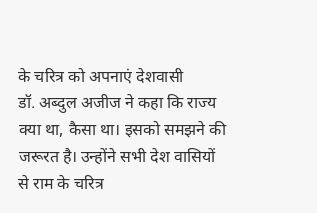के चरित्र को अपनाएं देशवासी
डॉ. अब्दुल अजीज ने कहा कि राज्य क्या था, कैसा था। इसको समझने की जरूरत है। उन्होंने सभी देश वासियों से राम के चरित्र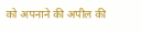को अपनाने की अपील की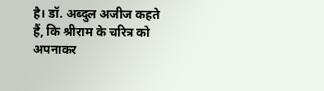है। डॉ. अब्दुल अजीज कहते हैं, कि श्रीराम के चरित्र को अपनाकर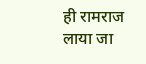ही रामराज लाया जा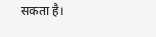सकता है।